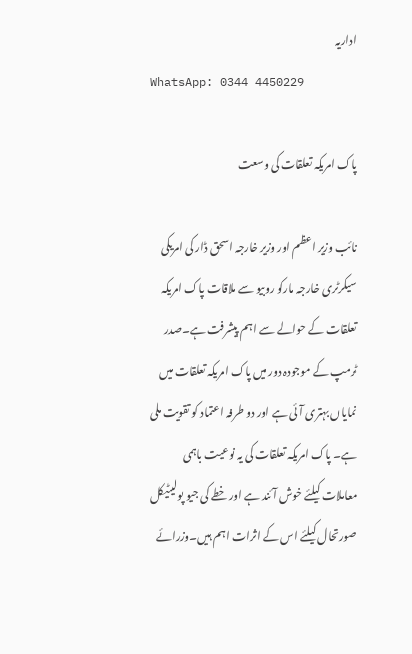اداریہ
WhatsApp: 0344 4450229

پاک امریکہ تعلقات کی وسعت

نائب وزیر اعظم اور وزیر خارجہ اسحق ڈار کی امریکی سیکرٹری خارجہ مارکو روبیو سے ملاقات پاک امریکہ تعلقات کے حوالے سے اہم پیشرفت ہے۔صدر ٹرمپ کے موجودہ دور میں پاک امریکہ تعلقات میں نمایاں بہتری آئی ہے اور دو طرفہ اعتماد کو تقویت ملی ہے۔ پاک امریکہ تعلقات کی یہ نوعیت باہمی معاملات کیلئے خوش آئند ہے اور خطے کی جیو پولیٹیکل صورتحال کیلئے اس کے اثرات اہم ہیں۔وزرائے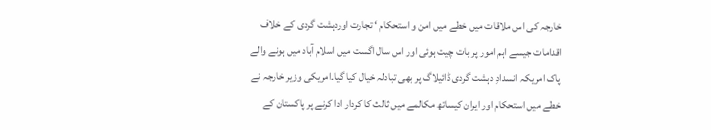خارجہ کی اس ملاقات میں خطے میں امن و استحکام ‘ تجارت اوردہشت گردی کے خلاف اقدامات جیسے اہم امور پر بات چیت ہوئی اور اس سال اگست میں اسلام آباد میں ہونے والے پاک امریکہ انسدادِ دہشت گردی ڈائیلاگ پر بھی تبادلہ خیال کیا گیا۔امریکی وزیر خارجہ نے خطے میں استحکام اور ایران کیساتھ مکالمے میں ثالث کا کردار ادا کرنے پر پاکستان کے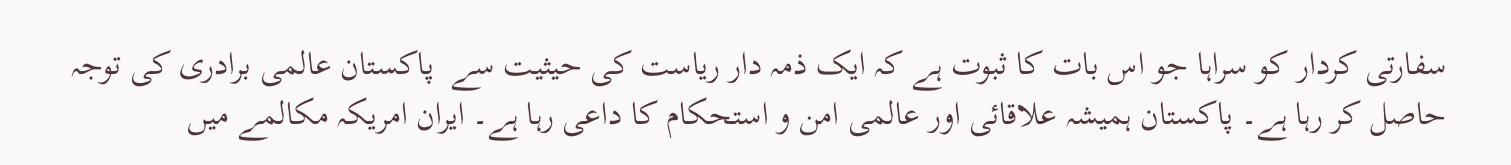سفارتی کردار کو سراہا جو اس بات کا ثبوت ہے کہ ایک ذمہ دار ریاست کی حیثیت سے  پاکستان عالمی برادری کی توجہ حاصل کر رہا ہے۔ پاکستان ہمیشہ علاقائی اور عالمی امن و استحکام کا داعی رہا ہے۔ ایران امریکہ مکالمے میں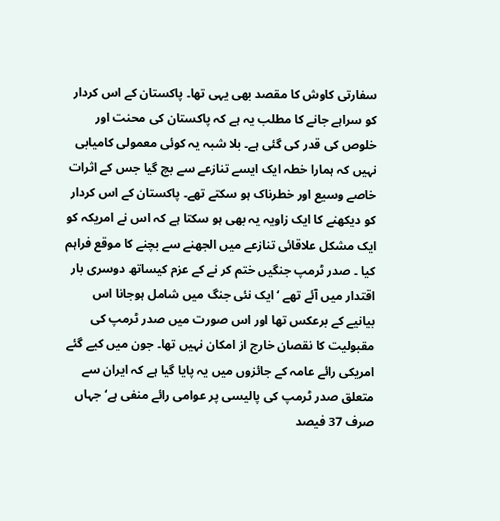سفارتی کاوش کا مقصد بھی یہی تھا۔ پاکستان کے اس کردار کو سراہے جانے کا مطلب یہ ہے کہ پاکستان کی محنت اور خلوص کی قدر کی گئی ہے۔ بلا شبہ یہ کوئی معمولی کامیابی نہیں کہ ہمارا خطہ ایک ایسے تنازعے سے بچ گیا جس کے اثرات خاصے وسیع اور خطرناک ہو سکتے تھے۔ پاکستان کے اس کردار کو دیکھنے کا ایک زاویہ یہ بھی ہو سکتا ہے کہ اس نے امریکہ کو ایک مشکل علاقائی تنازعے میں الجھنے سے بچنے کا موقع فراہم کیا ۔ صدر ٹرمپ جنگیں ختم کر نے کے عزم کیساتھ دوسری بار اقتدار میں آئے تھے ‘ایک نئی جنگ میں شامل ہوجانا اس بیانیے کے برعکس تھا اور اس صورت میں صدر ٹرمپ کی مقبولیت کا نقصان خارج از امکان نہیں تھا۔ جون میں کیے گئے امریکی رائے عامہ کے جائزوں میں یہ پایا گیا ہے کہ ایران سے متعلق صدر ٹرمپ کی پالیسی پر عوامی رائے منفی ہے‘ جہاں صرف 37 فیصد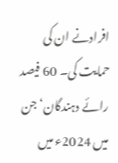افرادنے ان کی حمایت کی۔ 60 فیصد رائے دہندگان‘جن میں 2024ء میں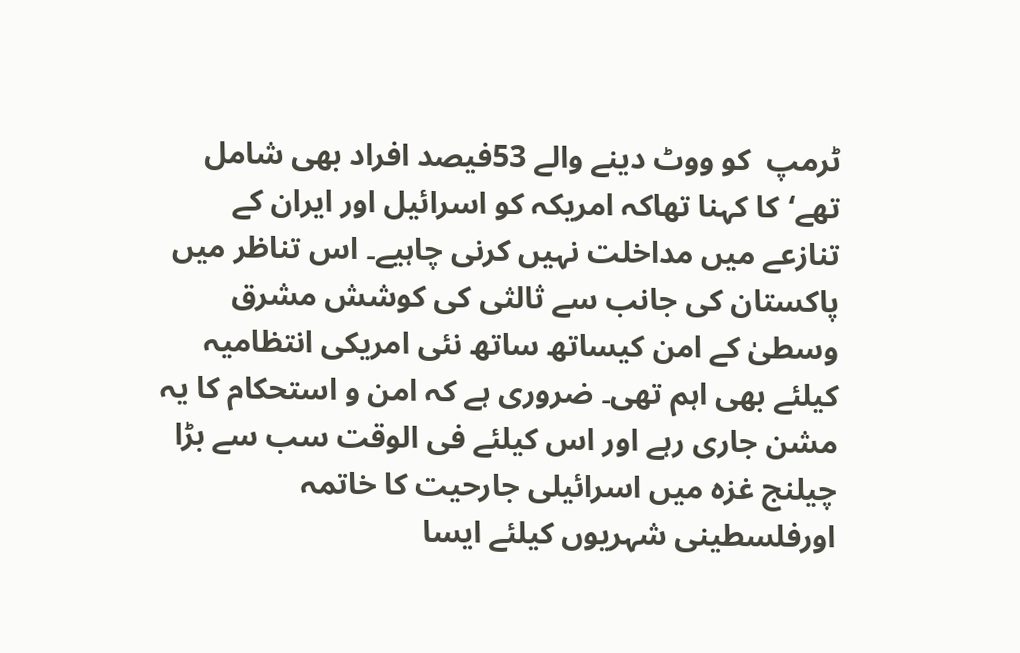ٹرمپ  کو ووٹ دینے والے 53فیصد افراد بھی شامل تھے‘کا کہنا تھاکہ امریکہ کو اسرائیل اور ایران کے تنازعے میں مداخلت نہیں کرنی چاہیے۔ اس تناظر میں پاکستان کی جانب سے ثالثی کی کوشش مشرق وسطیٰ کے امن کیساتھ ساتھ نئی امریکی انتظامیہ کیلئے بھی اہم تھی۔ ضروری ہے کہ امن و استحکام کا یہ مشن جاری رہے اور اس کیلئے فی الوقت سب سے بڑا چیلنج غزہ میں اسرائیلی جارحیت کا خاتمہ اورفلسطینی شہریوں کیلئے ایسا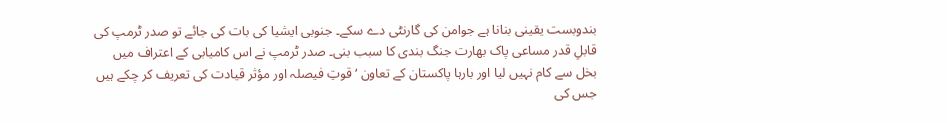بندوبست یقینی بنانا ہے جوامن کی گارنٹی دے سکے۔ جنوبی ایشیا کی بات کی جائے تو صدر ٹرمپ کی قابلِ قدر مساعی پاک بھارت جنگ بندی کا سبب بنی۔ صدر ٹرمپ نے اس کامیابی کے اعتراف میں بخل سے کام نہیں لیا اور بارہا پاکستان کے تعاون ‘ قوتِ فیصلہ اور مؤثر قیادت کی تعریف کر چکے ہیں جس کی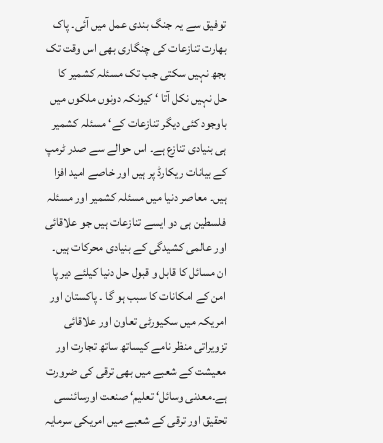توفیق سے یہ جنگ بندی عمل میں آئی۔ پاک بھارت تنازعات کی چنگاری بھی اس وقت تک بجھ نہیں سکتی جب تک مسئلہ کشمیر کا حل نہیں نکل آتا ‘ کیونکہ دونوں ملکوں میں باوجود کئی دیگر تنازعات کے‘ مسئلہ کشمیر ہی بنیادی تنازع ہے۔ اس حوالے سے صدر ٹرمپ کے بیانات ریکارڈ پر ہیں اور خاصے امید افزا ہیں۔ معاصر دنیا میں مسئلہ کشمیر اور مسئلہ فلسطین ہی دو ایسے تنازعات ہیں جو علاقائی اور عالمی کشیدگی کے بنیادی محرکات ہیں۔ ان مسائل کا قابل و قبول حل دنیا کیلئے دیر پا امن کے امکانات کا سبب ہو گا ۔ پاکستان اور امریکہ میں سکیورٹی تعاون اور علاقائی تزویراتی منظر نامے کیساتھ ساتھ تجارت اور معیشت کے شعبے میں بھی ترقی کی ضرورت ہے۔معدنی وسائل‘ تعلیم‘ صنعت اورسائنسی تحقیق اور ترقی کے شعبے میں امریکی سرمایہ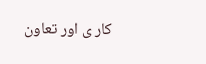کار ی اور تعاون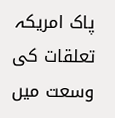پاک امریکہ تعلقات کی وسعت میں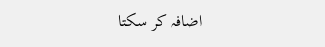اضافہ کر سکتا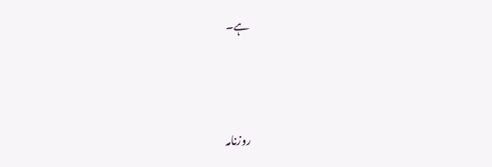ہے۔



روزنامہ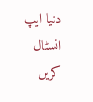دنیا ایپ انسٹال کریں